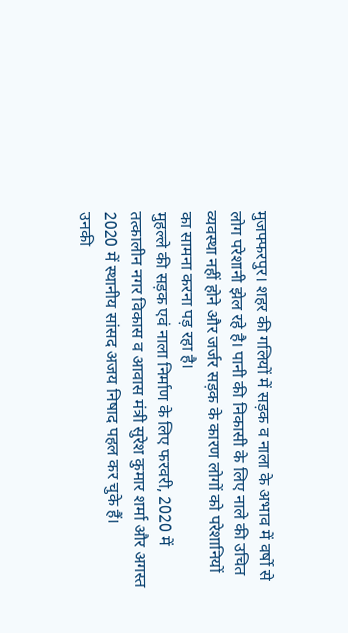मुजफ्फरपुर। शहर की गलियों में सड़क व नाला के अभाव में वर्षो से लोग परेशानी झेल रहे है। पानी की निकासी के लिए नाले की उचित व्यवस्था नहीं होने और जर्जर सड़क के कारण लोगों को परेशानियों का सामना करना पड़ रहा है।
मुहल्ले की सड़क एवं नाला निर्माण के लिए फरवरी, 2020 में तत्कालीन नगर विकास व आवास मंत्री सुरेश कुमार शर्मा और अगस्त 2020 में स्थानीय सांसद अजय निषाद पहल कर चुके हैं।
उनकी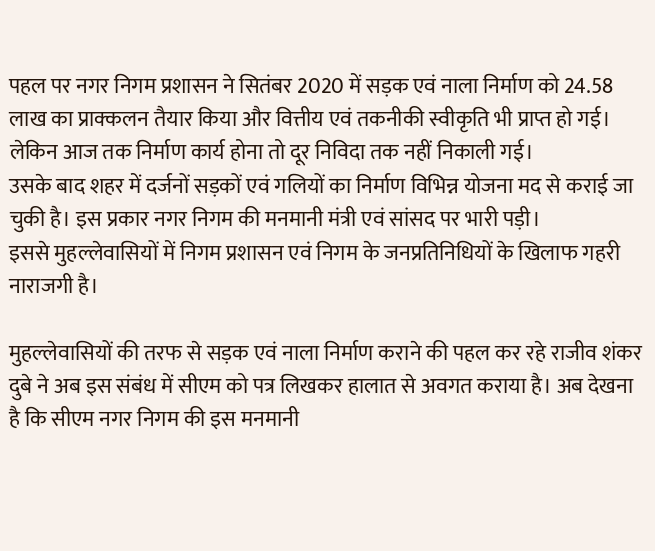पहल पर नगर निगम प्रशासन ने सितंबर 2020 में सड़क एवं नाला निर्माण को 24.58 लाख का प्राक्कलन तैयार किया और वित्तीय एवं तकनीकी स्वीकृति भी प्राप्त हो गई। लेकिन आज तक निर्माण कार्य होना तो दूर निविदा तक नहीं निकाली गई।
उसके बाद शहर में दर्जनों सड़कों एवं गलियों का निर्माण विभिन्न योजना मद से कराई जा चुकी है। इस प्रकार नगर निगम की मनमानी मंत्री एवं सांसद पर भारी पड़ी।
इससे मुहल्लेवासियों में निगम प्रशासन एवं निगम के जनप्रतिनिधियों के खिलाफ गहरी नाराजगी है।

मुहल्लेवासियों की तरफ से सड़क एवं नाला निर्माण कराने की पहल कर रहे राजीव शंकर दुबे ने अब इस संबंध में सीएम को पत्र लिखकर हालात से अवगत कराया है। अब देखना है कि सीएम नगर निगम की इस मनमानी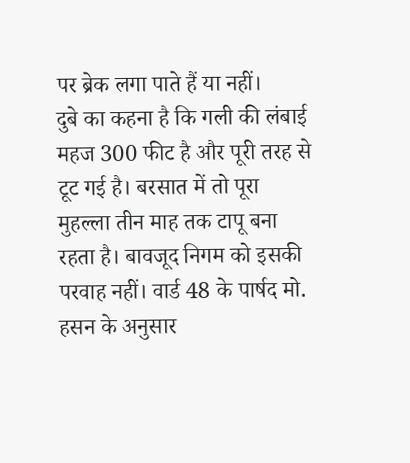पर ब्रेक लगा पाते हैं या नहीं।
दुबे का कहना है कि गली की लंबाई महज 300 फीट है और पूरी तरह से टूट गई है। बरसात में तो पूरा मुहल्ला तीन माह तक टापू बना रहता है। बावजूद निगम को इसकी परवाह नहीं। वार्ड 48 के पार्षद मो. हसन के अनुसार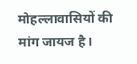मोहल्लावासियों की मांग जायज है।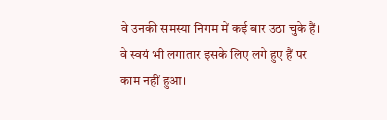वे उनकी समस्या निगम में कई बार उठा चुके हैं। वे स्वयं भी लगातार इसके लिए लगे हुए हैं पर काम नहीं हुआ।